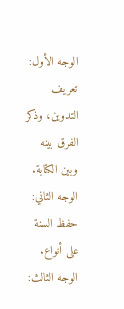الوجه الأول: تعريف التدوين، وذكر الفرق بينه وبين الكتابة.
الوجه الثاني: حفظ السنة على أنواع.
الوجه الثالث: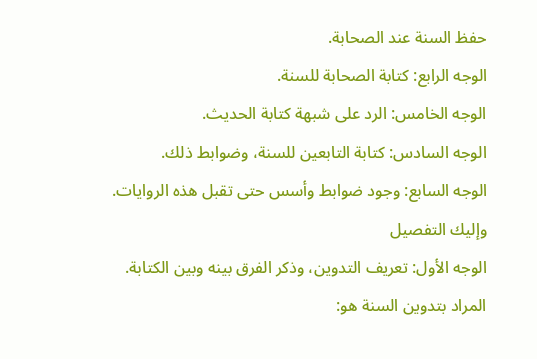حفظ السنة عند الصحابة.
الوجه الرابع: كتابة الصحابة للسنة.
الوجه الخامس: الرد على شبهة كتابة الحديث.
الوجه السادس: كتابة التابعين للسنة، وضوابط ذلك.
الوجه السابع: وجود ضوابط وأسس حتى تقبل هذه الروايات.
وإليك التفصيل
الوجه الأول: تعريف التدوين، وذكر الفرق بينه وبين الكتابة.
المراد بتدوين السنة هو: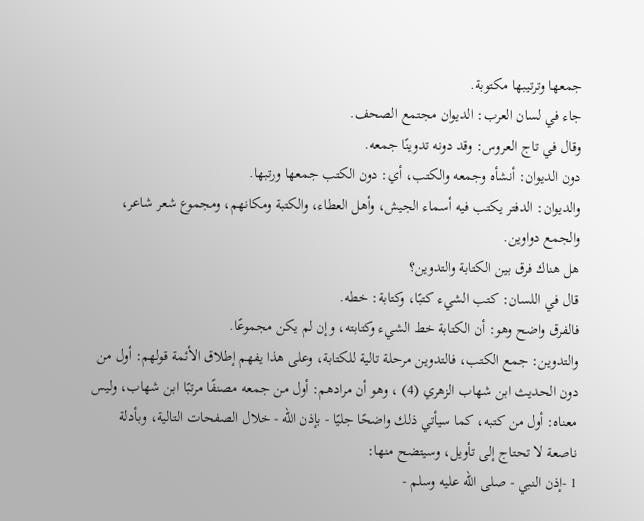جمعها وترتيبها مكتوبة.
جاء في لسان العرب: الديوان مجتمع الصحف.
وقال في تاج العروس: وقد دونه تدوينًا جمعه.
دون الديوان: أنشأه وجمعه والكتب، أي: دون الكتب جمعها ورتبها.
والديوان: الدفتر يكتب فيه أسماء الجيش، وأهل العطاء، والكتبة ومكانهم، ومجموع شعر شاعر، والجمع دواوين.
هل هناك فرق بين الكتابة والتدوين؟
قال في اللسان: كتب الشيء كتبًا، وكتابة: خطه.
فالفرق واضح وهو: أن الكتابة خط الشيء وكتابته، وإن لم يكن مجموعًا.
والتدوين: جمع الكتب، فالتدوين مرحلة تالية للكتابة، وعلى هذا يفهم إطلاق الأئمة قولهم: أول من دون الحديث ابن شهاب الزهري (4) ، وهو أن مرادهم: أول من جمعه مصنفًا مرتبًا ابن شهاب، وليس معناه: أول من كتبه، كما سيأتي ذلك واضحًا جليًا - بإذن الله - خلال الصفحات التالية، وبأدلة ناصعة لا تحتاج إلى تأويل، وسيتضح منها:
1 -إذن النبي - صلى الله عليه وسلم -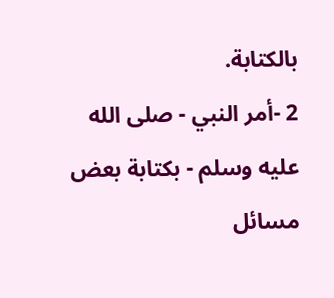بالكتابة.
2 -أمر النبي - صلى الله عليه وسلم - بكتابة بعض مسائل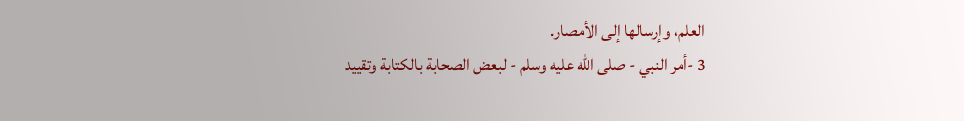العلم، وإرسالها إلى الأمصار.
3 -أمر النبي - صلى الله عليه وسلم - لبعض الصحابة بالكتابة وتقييد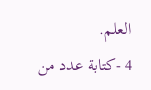العلم.
4 -كتابة عدد من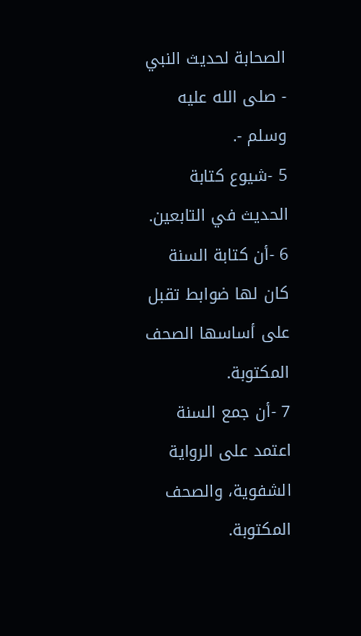الصحابة لحديث النبي - صلى الله عليه وسلم -.
5 -شيوع كتابة الحديث في التابعين.
6 -أن كتابة السنة كان لها ضوابط تقبل على أساسها الصحف المكتوبة.
7 -أن جمع السنة اعتمد على الرواية الشفوية، والصحف المكتوبة.